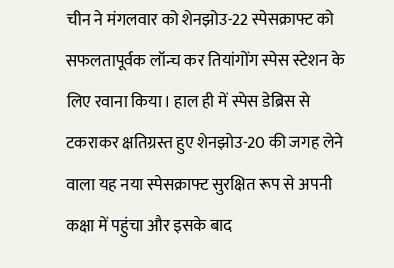चीन ने मंगलवार को शेनझोउ-22 स्पेसक्राफ्ट को सफलतापूर्वक लॉन्च कर तियांगोंग स्पेस स्टेशन के लिए रवाना किया। हाल ही में स्पेस डेब्रिस से टकराकर क्षतिग्रस्त हुए शेनझोउ-20 की जगह लेने वाला यह नया स्पेसक्राफ्ट सुरक्षित रूप से अपनी कक्षा में पहुंचा और इसके बाद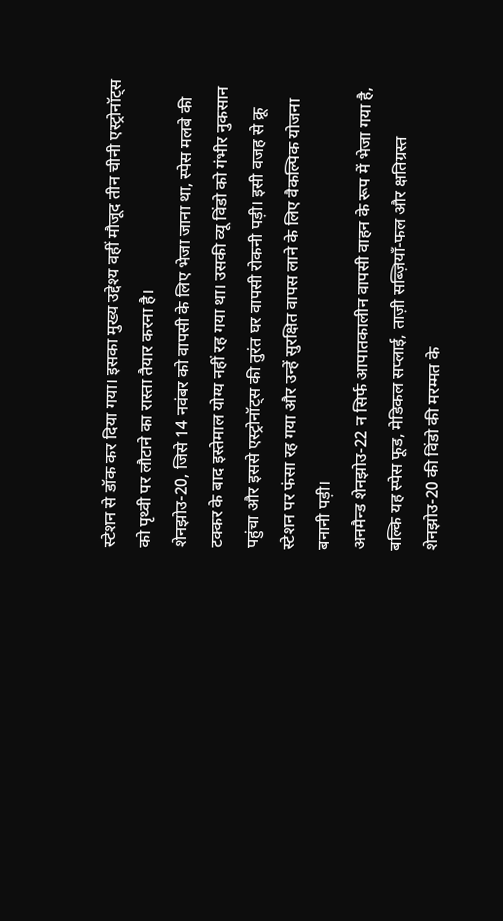स्टेशन से डॉक कर दिया गया। इसका मुख्य उद्देश्य वहीं मौजूद तीन चीनी एस्ट्रोनॉट्स को पृथ्वी पर लौटाने का रास्ता तैयार करना है।
शेनझोउ-20, जिसे 14 नवंबर को वापसी के लिए भेजा जाना था, स्पेस मलबे की टक्कर के बाद इस्तेमाल योग्य नहीं रह गया था। उसकी व्यू विंडो को गंभीर नुकसान पहुंचा और इससे एस्ट्रोनॉट्स की तुरंत घर वापसी रोकनी पड़ी। इसी वजह से क्रू स्टेशन पर फंसा रह गया और उन्हें सुरक्षित वापस लाने के लिए वैकल्पिक योजना बनानी पड़ी।
अनमैन्ड शेनझोउ-22 न सिर्फ आपातकालीन वापसी वाहन के रूप में भेजा गया है, बल्कि यह स्पेस फूड, मेडिकल सप्लाई, ताज़ी सब्ज़ियाँ-फल और क्षतिग्रस्त शेनझोउ-20 की विंडो की मरम्मत के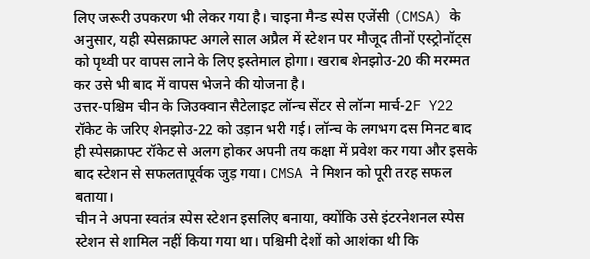लिए जरूरी उपकरण भी लेकर गया है। चाइना मैन्ड स्पेस एजेंसी (CMSA) के अनुसार, यही स्पेसक्राफ्ट अगले साल अप्रैल में स्टेशन पर मौजूद तीनों एस्ट्रोनॉट्स को पृथ्वी पर वापस लाने के लिए इस्तेमाल होगा। खराब शेनझोउ-20 की मरम्मत कर उसे भी बाद में वापस भेजने की योजना है।
उत्तर-पश्चिम चीन के जिउक्वान सैटेलाइट लॉन्च सेंटर से लॉन्ग मार्च-2F Y22 रॉकेट के जरिए शेनझोउ-22 को उड़ान भरी गई। लॉन्च के लगभग दस मिनट बाद ही स्पेसक्राफ्ट रॉकेट से अलग होकर अपनी तय कक्षा में प्रवेश कर गया और इसके बाद स्टेशन से सफलतापूर्वक जुड़ गया। CMSA ने मिशन को पूरी तरह सफल बताया।
चीन ने अपना स्वतंत्र स्पेस स्टेशन इसलिए बनाया, क्योंकि उसे इंटरनेशनल स्पेस स्टेशन से शामिल नहीं किया गया था। पश्चिमी देशों को आशंका थी कि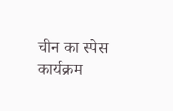चीन का स्पेस कार्यक्रम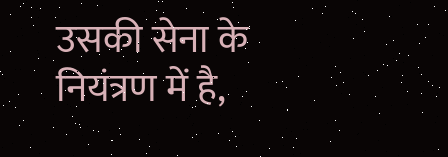उसकी सेना के नियंत्रण में है,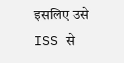इसलिए उसे ISS से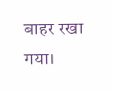बाहर रखा गया।